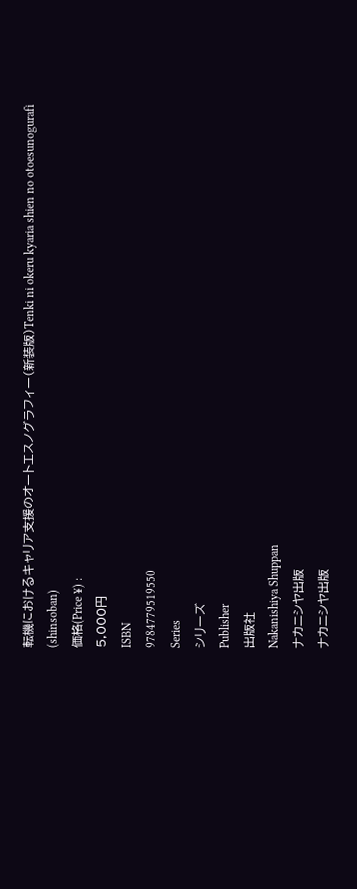転機におけるキャリア支援のオートエスノグラフィー(新装版)Tenki ni okeru kyaria shien no otoesunogurafi (shinsoban)
価格(Price ¥) :
5,000円
ISBN
9784779519550
Series
シリーズ
Publisher
出版社
Nakanishiya Shuppan
ナカニシヤ出版
ナカニシヤ出版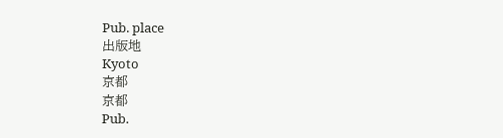Pub. place
出版地
Kyoto
京都
京都
Pub.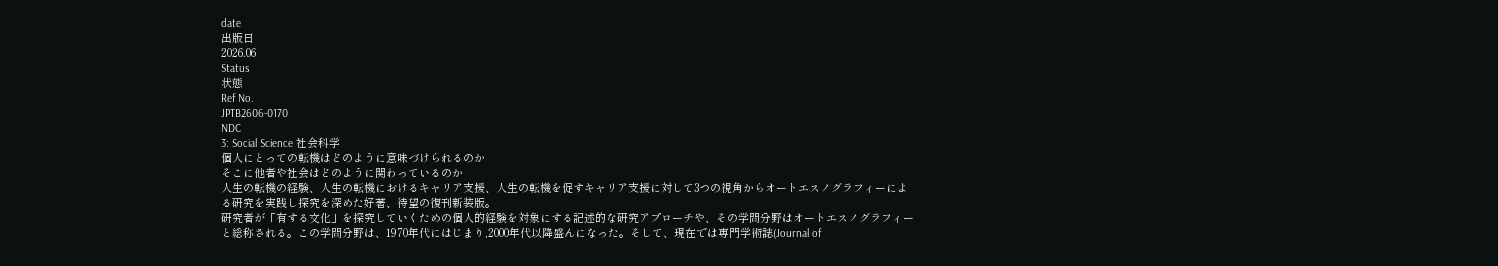date
出版日
2026.06
Status
状態
Ref No.
JPTB2606-0170
NDC
3: Social Science 社会科学
個人にとっての転機はどのように意味づけられるのか
そこに他者や社会はどのように関わっているのか
人生の転機の経験、人生の転機におけるキャリア支援、人生の転機を促すキャリア支援に対して3つの視角からオートエスノグラフィーによる研究を実践し探究を深めた好著、待望の復刊新装版。
研究者が「有する文化」を探究していくための個人的経験を対象にする記述的な研究アプローチや、その学問分野はオートエスノグラフィーと総称される。この学問分野は、1970年代にはじまり,2000年代以降盛んになった。そして、現在では専門学術誌(Journal of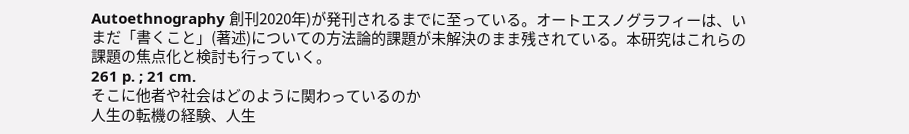Autoethnography 創刊2020年)が発刊されるまでに至っている。オートエスノグラフィーは、いまだ「書くこと」(著述)についての方法論的課題が未解決のまま残されている。本研究はこれらの課題の焦点化と検討も行っていく。
261 p. ; 21 cm.
そこに他者や社会はどのように関わっているのか
人生の転機の経験、人生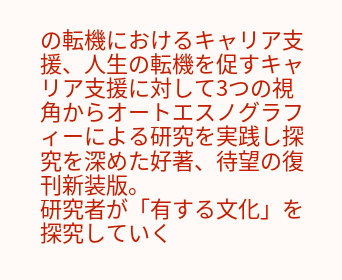の転機におけるキャリア支援、人生の転機を促すキャリア支援に対して3つの視角からオートエスノグラフィーによる研究を実践し探究を深めた好著、待望の復刊新装版。
研究者が「有する文化」を探究していく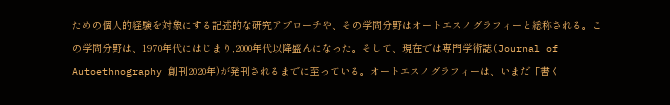ための個人的経験を対象にする記述的な研究アプローチや、その学問分野はオートエスノグラフィーと総称される。この学問分野は、1970年代にはじまり,2000年代以降盛んになった。そして、現在では専門学術誌(Journal of Autoethnography 創刊2020年)が発刊されるまでに至っている。オートエスノグラフィーは、いまだ「書く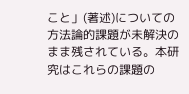こと」(著述)についての方法論的課題が未解決のまま残されている。本研究はこれらの課題の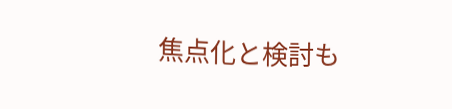焦点化と検討も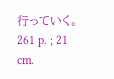行っていく。
261 p. ; 21 cm.